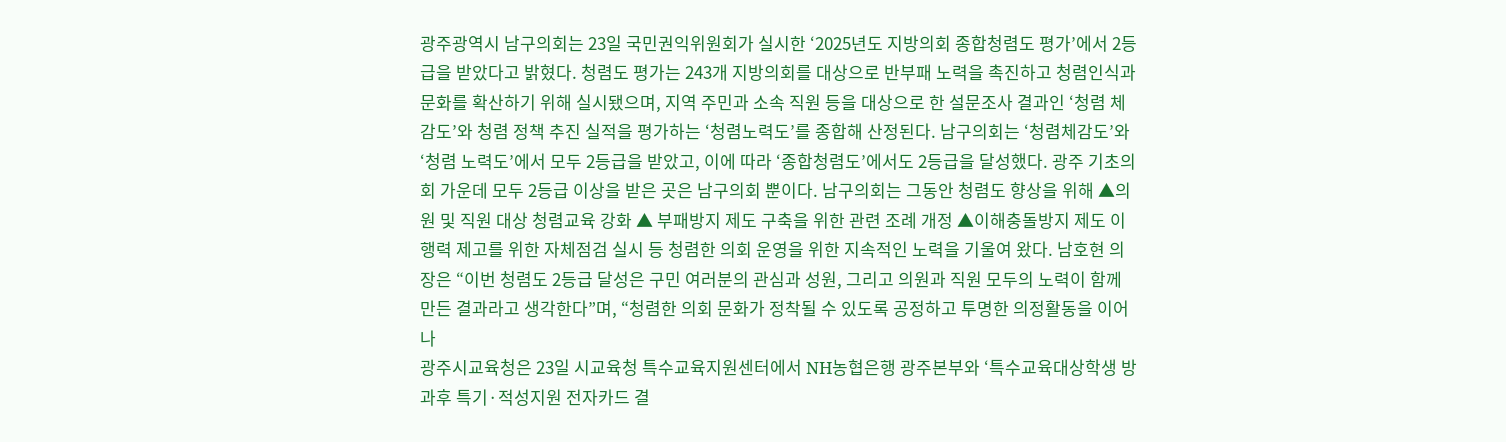광주광역시 남구의회는 23일 국민권익위원회가 실시한 ‘2025년도 지방의회 종합청렴도 평가’에서 2등급을 받았다고 밝혔다. 청렴도 평가는 243개 지방의회를 대상으로 반부패 노력을 촉진하고 청렴인식과 문화를 확산하기 위해 실시됐으며, 지역 주민과 소속 직원 등을 대상으로 한 설문조사 결과인 ‘청렴 체감도’와 청렴 정책 추진 실적을 평가하는 ‘청렴노력도’를 종합해 산정된다. 남구의회는 ‘청렴체감도’와 ‘청렴 노력도’에서 모두 2등급을 받았고, 이에 따라 ‘종합청렴도’에서도 2등급을 달성했다. 광주 기초의회 가운데 모두 2등급 이상을 받은 곳은 남구의회 뿐이다. 남구의회는 그동안 청렴도 향상을 위해 ▲의원 및 직원 대상 청렴교육 강화 ▲ 부패방지 제도 구축을 위한 관련 조례 개정 ▲이해충돌방지 제도 이행력 제고를 위한 자체점검 실시 등 청렴한 의회 운영을 위한 지속적인 노력을 기울여 왔다. 남호현 의장은 “이번 청렴도 2등급 달성은 구민 여러분의 관심과 성원, 그리고 의원과 직원 모두의 노력이 함께 만든 결과라고 생각한다”며, “청렴한 의회 문화가 정착될 수 있도록 공정하고 투명한 의정활동을 이어나
광주시교육청은 23일 시교육청 특수교육지원센터에서 NH농협은행 광주본부와 ‘특수교육대상학생 방과후 특기·적성지원 전자카드 결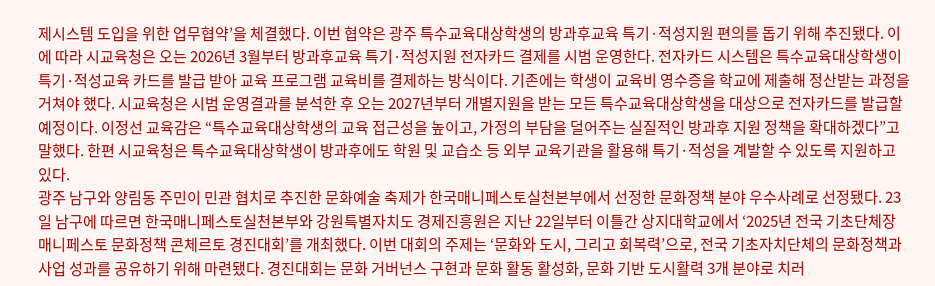제시스템 도입을 위한 업무협약’을 체결했다. 이번 협약은 광주 특수교육대상학생의 방과후교육 특기·적성지원 편의를 돕기 위해 추진됐다. 이에 따라 시교육청은 오는 2026년 3월부터 방과후교육 특기·적성지원 전자카드 결제를 시범 운영한다. 전자카드 시스템은 특수교육대상학생이 특기·적성교육 카드를 발급 받아 교육 프로그램 교육비를 결제하는 방식이다. 기존에는 학생이 교육비 영수증을 학교에 제출해 정산받는 과정을 거쳐야 했다. 시교육청은 시범 운영결과를 분석한 후 오는 2027년부터 개별지원을 받는 모든 특수교육대상학생을 대상으로 전자카드를 발급할 예정이다. 이정선 교육감은 “특수교육대상학생의 교육 접근성을 높이고, 가정의 부담을 덜어주는 실질적인 방과후 지원 정책을 확대하겠다”고 말했다. 한편 시교육청은 특수교육대상학생이 방과후에도 학원 및 교습소 등 외부 교육기관을 활용해 특기·적성을 계발할 수 있도록 지원하고 있다.
광주 남구와 양림동 주민이 민관 협치로 추진한 문화예술 축제가 한국매니페스토실천본부에서 선정한 문화정책 분야 우수사례로 선정됐다. 23일 남구에 따르면 한국매니페스토실천본부와 강원특별자치도 경제진흥원은 지난 22일부터 이틀간 상지대학교에서 ‘2025년 전국 기초단체장 매니페스토 문화정책 콘체르토 경진대회’를 개최했다. 이번 대회의 주제는 ‘문화와 도시, 그리고 회복력’으로, 전국 기초자치단체의 문화정책과 사업 성과를 공유하기 위해 마련됐다. 경진대회는 문화 거버넌스 구현과 문화 활동 활성화, 문화 기반 도시활력 3개 분야로 치러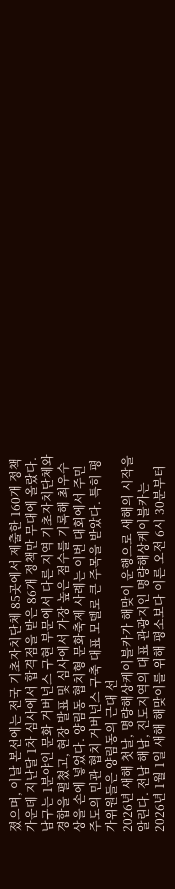졌으며, 이날 본선에는 전국 기초자치단체 85곳에서 제출한 160개 정책 가운데 지난달 1차 심사에서 합격점을 받은 86개 정책만 무대에 올랐다. 남구는 1분야인 문화 거버넌스 구현 부문에서 다른 지역 기초자치단체와 경합을 펼쳤고, 현장 발표 및 심사에서 가장 높은 점수를 기록해 최우수상을 손에 넣었다. 양림동 협치형 문화축제 사례는 이번 대회에서 주민 주도의 민관 협치 거버넌스 구축 대표 모델로 큰 주목을 받았다. 특히 평가위원들은 양림동의 근대 선
2026년 새해 첫날, 명량해상케이블카가 해맞이 운행으로 새해의 시작을 알린다. 전남 해남, 진도지역의 대표 관광지인 명량해상케이블카는 2026년 1월 1일 새해 해맞이를 위해 평소보다 이른 오전 6시 30분부터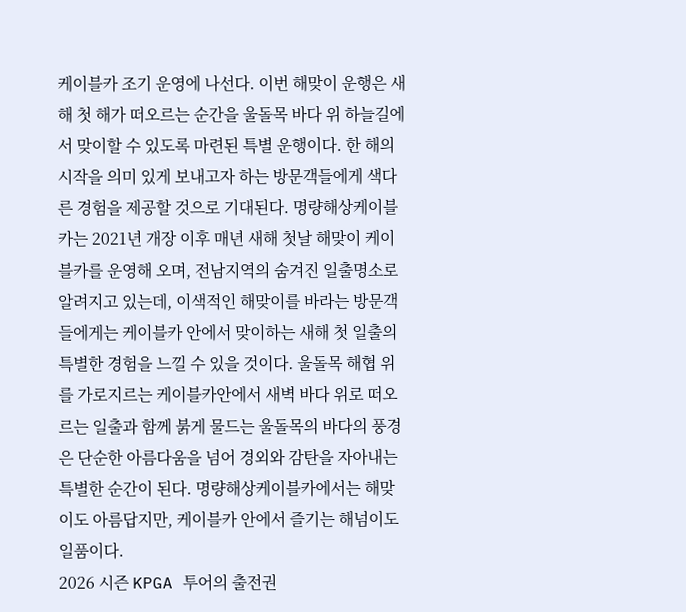케이블카 조기 운영에 나선다. 이번 해맞이 운행은 새해 첫 해가 떠오르는 순간을 울돌목 바다 위 하늘길에서 맞이할 수 있도록 마련된 특별 운행이다. 한 해의 시작을 의미 있게 보내고자 하는 방문객들에게 색다른 경험을 제공할 것으로 기대된다. 명량해상케이블카는 2021년 개장 이후 매년 새해 첫날 해맞이 케이블카를 운영해 오며, 전남지역의 숨겨진 일출명소로 알려지고 있는데, 이색적인 해맞이를 바라는 방문객들에게는 케이블카 안에서 맞이하는 새해 첫 일출의 특별한 경험을 느낄 수 있을 것이다. 울돌목 해협 위를 가로지르는 케이블카안에서 새벽 바다 위로 떠오르는 일출과 함께 붉게 물드는 울돌목의 바다의 풍경은 단순한 아름다움을 넘어 경외와 감탄을 자아내는 특별한 순간이 된다. 명량해상케이블카에서는 해맞이도 아름답지만, 케이블카 안에서 즐기는 해넘이도 일품이다.
2026 시즌 KPGA 투어의 출전권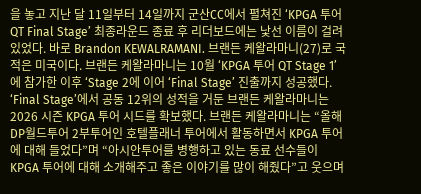을 놓고 지난 달 11일부터 14일까지 군산CC에서 펼쳐진 ‘KPGA 투어 QT Final Stage’ 최종라운드 종료 후 리더보드에는 낯선 이름이 걸려 있었다. 바로 Brandon KEWALRAMANI. 브랜든 케왈라마니(27)로 국적은 미국이다. 브랜든 케왈라마니는 10월 ‘KPGA 투어 QT Stage 1’에 참가한 이후 ‘Stage 2에 이어 ‘Final Stage’ 진출까지 성공했다. ‘Final Stage’에서 공동 12위의 성적을 거둔 브랜든 케왈라마니는 2026 시즌 KPGA 투어 시드를 확보했다. 브랜든 케왈라마니는 “올해 DP월드투어 2부투어인 호텔플래너 투어에서 활동하면서 KPGA 투어에 대해 들었다”며 “아시안투어를 병행하고 있는 동료 선수들이 KPGA 투어에 대해 소개해주고 좋은 이야기를 많이 해줬다”고 웃으며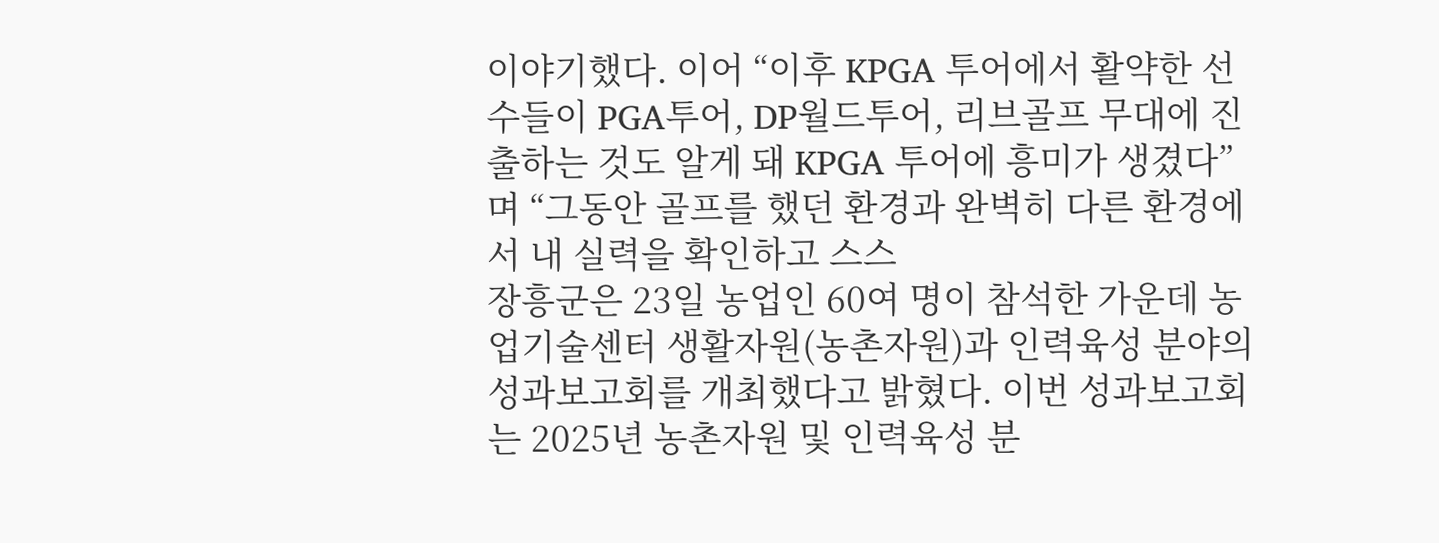이야기했다. 이어 “이후 KPGA 투어에서 활약한 선수들이 PGA투어, DP월드투어, 리브골프 무대에 진출하는 것도 알게 돼 KPGA 투어에 흥미가 생겼다”며 “그동안 골프를 했던 환경과 완벽히 다른 환경에서 내 실력을 확인하고 스스
장흥군은 23일 농업인 60여 명이 참석한 가운데 농업기술센터 생활자원(농촌자원)과 인력육성 분야의 성과보고회를 개최했다고 밝혔다. 이번 성과보고회는 2025년 농촌자원 및 인력육성 분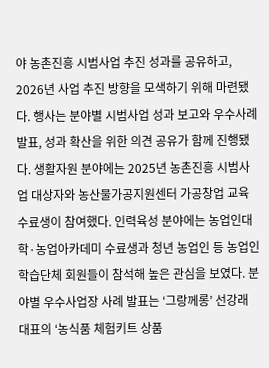야 농촌진흥 시범사업 추진 성과를 공유하고, 2026년 사업 추진 방향을 모색하기 위해 마련됐다. 행사는 분야별 시범사업 성과 보고와 우수사례 발표, 성과 확산을 위한 의견 공유가 함께 진행됐다. 생활자원 분야에는 2025년 농촌진흥 시범사업 대상자와 농산물가공지원센터 가공창업 교육 수료생이 참여했다. 인력육성 분야에는 농업인대학·농업아카데미 수료생과 청년 농업인 등 농업인 학습단체 회원들이 참석해 높은 관심을 보였다. 분야별 우수사업장 사례 발표는 ‘그랑께롱’ 선강래 대표의 ‘농식품 체험키트 상품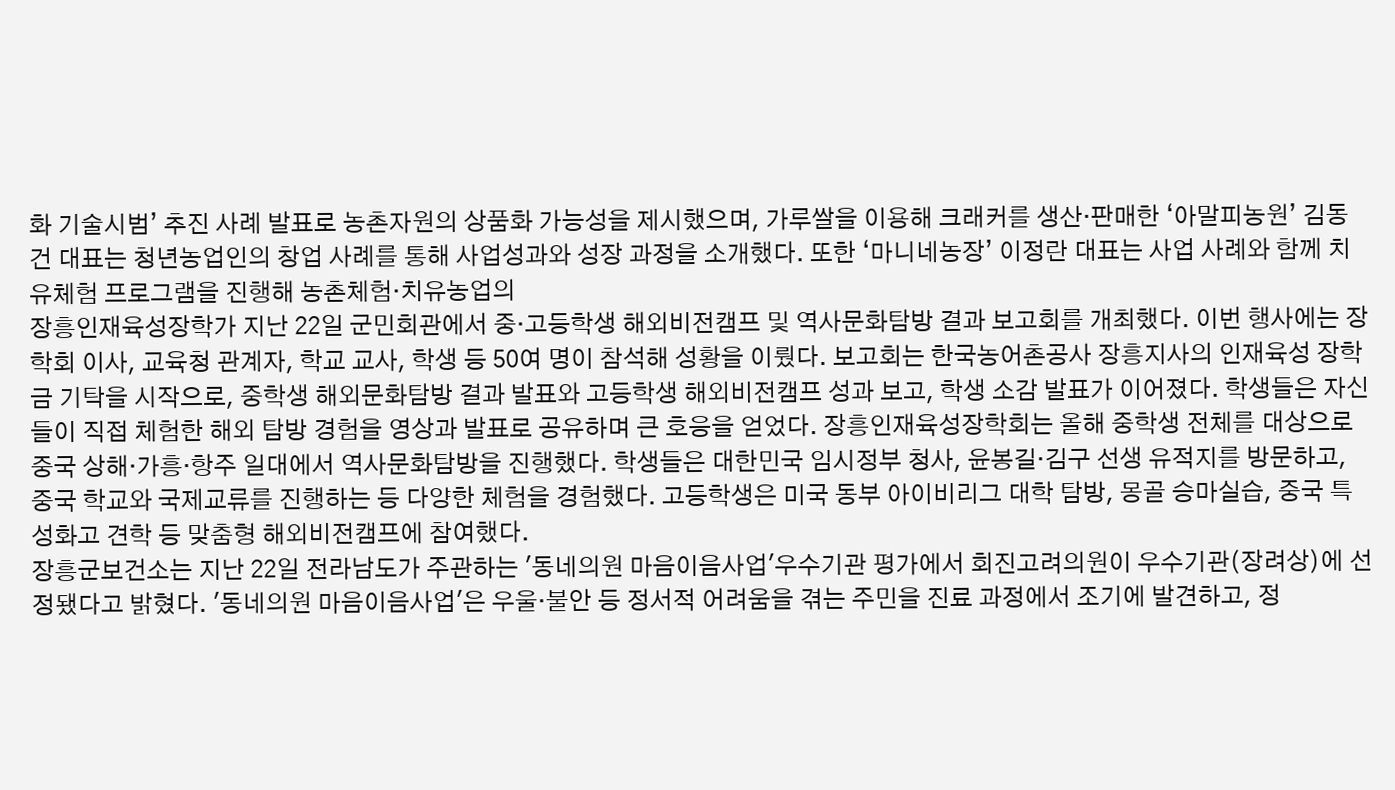화 기술시범’ 추진 사례 발표로 농촌자원의 상품화 가능성을 제시했으며, 가루쌀을 이용해 크래커를 생산·판매한 ‘아말피농원’ 김동건 대표는 청년농업인의 창업 사례를 통해 사업성과와 성장 과정을 소개했다. 또한 ‘마니네농장’ 이정란 대표는 사업 사례와 함께 치유체험 프로그램을 진행해 농촌체험·치유농업의
장흥인재육성장학가 지난 22일 군민회관에서 중·고등학생 해외비전캠프 및 역사문화탐방 결과 보고회를 개최했다. 이번 행사에는 장학회 이사, 교육청 관계자, 학교 교사, 학생 등 50여 명이 참석해 성황을 이뤘다. 보고회는 한국농어촌공사 장흥지사의 인재육성 장학금 기탁을 시작으로, 중학생 해외문화탐방 결과 발표와 고등학생 해외비전캠프 성과 보고, 학생 소감 발표가 이어졌다. 학생들은 자신들이 직접 체험한 해외 탐방 경험을 영상과 발표로 공유하며 큰 호응을 얻었다. 장흥인재육성장학회는 올해 중학생 전체를 대상으로 중국 상해·가흥·항주 일대에서 역사문화탐방을 진행했다. 학생들은 대한민국 임시정부 청사, 윤봉길·김구 선생 유적지를 방문하고, 중국 학교와 국제교류를 진행하는 등 다양한 체험을 경험했다. 고등학생은 미국 동부 아이비리그 대학 탐방, 몽골 승마실습, 중국 특성화고 견학 등 맞춤형 해외비전캠프에 참여했다.
장흥군보건소는 지난 22일 전라남도가 주관하는 '동네의원 마음이음사업'우수기관 평가에서 회진고려의원이 우수기관(장려상)에 선정됐다고 밝혔다. '동네의원 마음이음사업'은 우울·불안 등 정서적 어려움을 겪는 주민을 진료 과정에서 조기에 발견하고, 정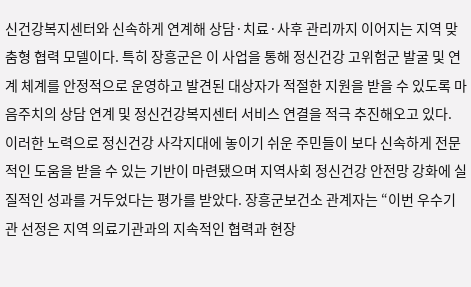신건강복지센터와 신속하게 연계해 상담·치료·사후 관리까지 이어지는 지역 맞춤형 협력 모델이다. 특히 장흥군은 이 사업을 통해 정신건강 고위험군 발굴 및 연계 체계를 안정적으로 운영하고 발견된 대상자가 적절한 지원을 받을 수 있도록 마음주치의 상담 연계 및 정신건강복지센터 서비스 연결을 적극 추진해오고 있다. 이러한 노력으로 정신건강 사각지대에 놓이기 쉬운 주민들이 보다 신속하게 전문적인 도움을 받을 수 있는 기반이 마련됐으며 지역사회 정신건강 안전망 강화에 실질적인 성과를 거두었다는 평가를 받았다. 장흥군보건소 관계자는 “이번 우수기관 선정은 지역 의료기관과의 지속적인 협력과 현장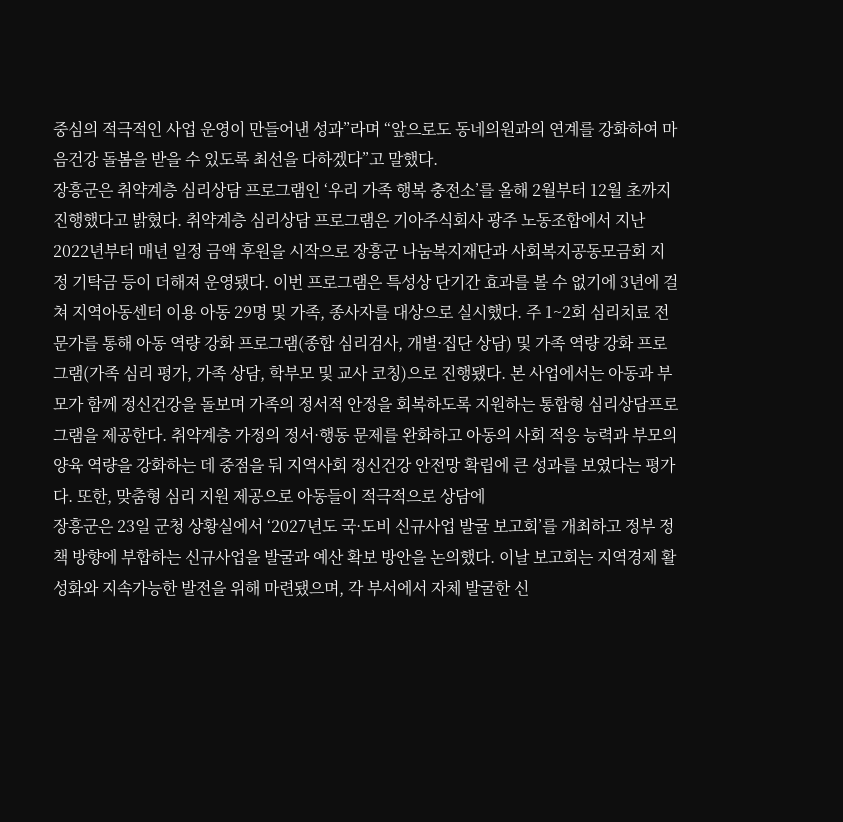중심의 적극적인 사업 운영이 만들어낸 성과”라며 “앞으로도 동네의원과의 연계를 강화하여 마음건강 돌봄을 받을 수 있도록 최선을 다하겠다”고 말했다.
장흥군은 취약계층 심리상담 프로그램인 ‘우리 가족 행복 충전소’를 올해 2월부터 12월 초까지 진행했다고 밝혔다. 취약계층 심리상담 프로그램은 기아주식회사 광주 노동조합에서 지난 2022년부터 매년 일정 금액 후원을 시작으로 장흥군 나눔복지재단과 사회복지공동모금회 지정 기탁금 등이 더해져 운영됐다. 이번 프로그램은 특성상 단기간 효과를 볼 수 없기에 3년에 걸쳐 지역아동센터 이용 아동 29명 및 가족, 종사자를 대상으로 실시했다. 주 1~2회 심리치료 전문가를 통해 아동 역량 강화 프로그램(종합 심리검사, 개별·집단 상담) 및 가족 역량 강화 프로그램(가족 심리 평가, 가족 상담, 학부모 및 교사 코칭)으로 진행됐다. 본 사업에서는 아동과 부모가 함께 정신건강을 돌보며 가족의 정서적 안정을 회복하도록 지원하는 통합형 심리상담프로그램을 제공한다. 취약계층 가정의 정서·행동 문제를 완화하고 아동의 사회 적응 능력과 부모의 양육 역량을 강화하는 데 중점을 둬 지역사회 정신건강 안전망 확립에 큰 성과를 보였다는 평가다. 또한, 맞춤형 심리 지원 제공으로 아동들이 적극적으로 상담에
장흥군은 23일 군청 상황실에서 ‘2027년도 국·도비 신규사업 발굴 보고회’를 개최하고 정부 정책 방향에 부합하는 신규사업을 발굴과 예산 확보 방안을 논의했다. 이날 보고회는 지역경제 활성화와 지속가능한 발전을 위해 마련됐으며, 각 부서에서 자체 발굴한 신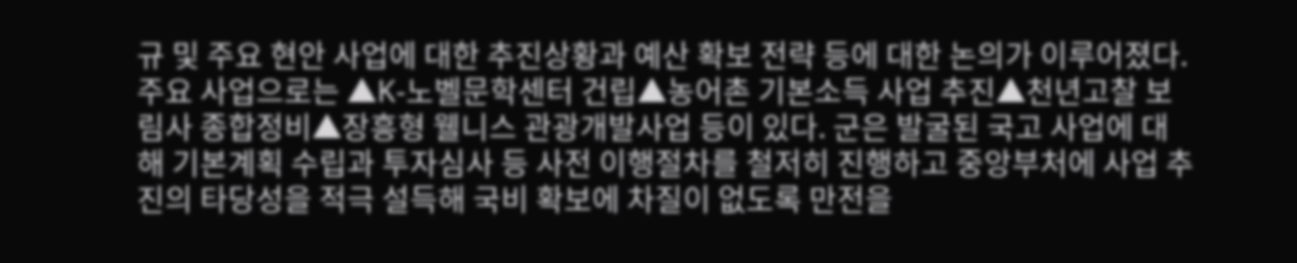규 및 주요 현안 사업에 대한 추진상황과 예산 확보 전략 등에 대한 논의가 이루어졌다. 주요 사업으로는 ▲K-노벨문학센터 건립▲농어촌 기본소득 사업 추진▲천년고찰 보림사 종합정비▲장흥형 웰니스 관광개발사업 등이 있다. 군은 발굴된 국고 사업에 대해 기본계획 수립과 투자심사 등 사전 이행절차를 철저히 진행하고 중앙부처에 사업 추진의 타당성을 적극 설득해 국비 확보에 차질이 없도록 만전을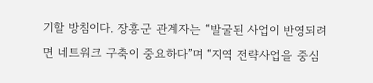기할 방침이다. 장흥군 관계자는 “발굴된 사업이 반영되려면 네트워크 구축이 중요하다”며 “지역 전략사업을 중심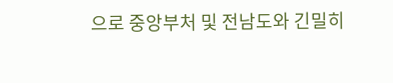으로 중앙부처 및 전남도와 긴밀히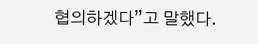협의하겠다”고 말했다.